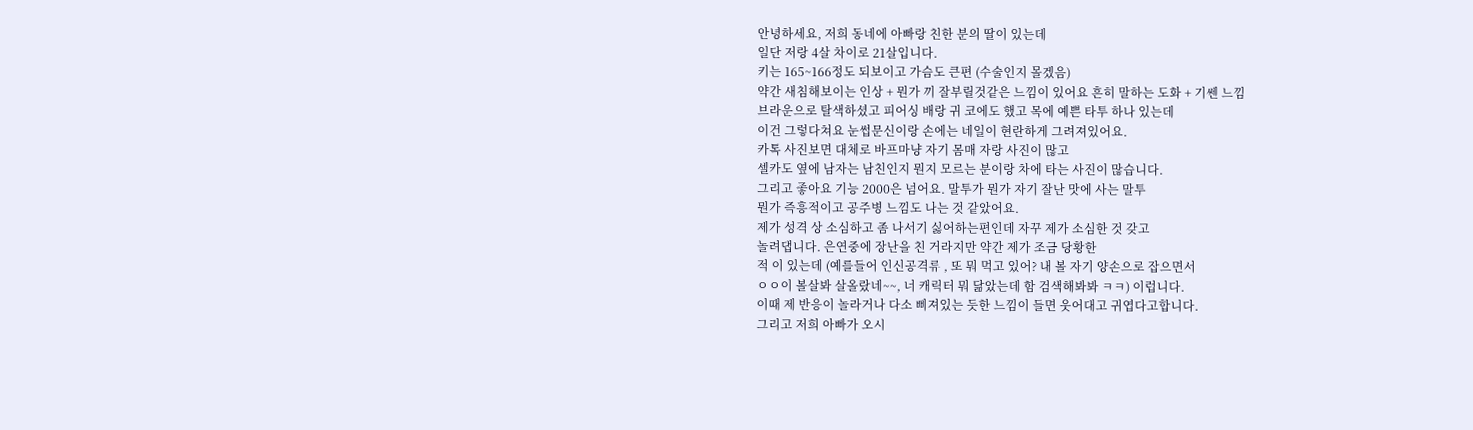안녕하세요, 저희 동네에 아빠랑 친한 분의 딸이 있는데
일단 저랑 4살 차이로 21살입니다.
키는 165~166정도 되보이고 가슴도 큰편 (수술인지 몰겠음)
약간 새침해보이는 인상 + 뭔가 끼 잘부릴것같은 느낌이 있어요 흔히 말하는 도화 + 기쎈 느낌
브라운으로 탈색하셨고 피어싱 배랑 귀 코에도 했고 목에 예쁜 타투 하나 있는데
이건 그렇다쳐요 눈썹문신이랑 손에는 네일이 현란하게 그려져있어요.
카톡 사진보면 대체로 바프마냥 자기 몸매 자랑 사진이 많고
셀카도 옆에 남자는 남친인지 뭔지 모르는 분이랑 차에 타는 사진이 많습니다.
그리고 좋아요 기능 2000은 넘어요. 말투가 뭔가 자기 잘난 맛에 사는 말투
뭔가 즉흥적이고 공주병 느낌도 나는 것 같았어요.
제가 성격 상 소심하고 좀 나서기 싫어하는편인데 자꾸 제가 소심한 것 갖고
놀려댑니다. 은연중에 장난을 친 거라지만 약간 제가 조금 당황한
적 이 있는데 (예를들어 인신공격류 , 또 뭐 먹고 있어? 내 볼 자기 양손으로 잡으면서
ㅇㅇ이 볼살봐 살올랐네~~, 너 캐릭터 뭐 닮았는데 함 검색해봐봐 ㅋㅋ) 이럽니다.
이때 제 반응이 놀라거나 다소 삐져있는 듯한 느낌이 들면 웃어대고 귀엽다고합니다.
그리고 저희 아빠가 오시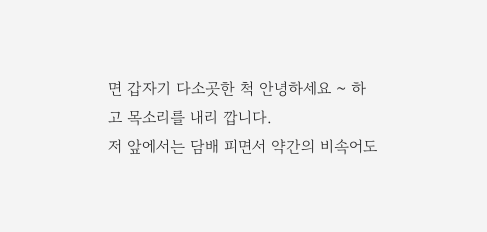면 갑자기 다소곳한 척 안녕하세요 ~ 하고 목소리를 내리 깝니다.
저 앞에서는 담배 피면서 약간의 비속어도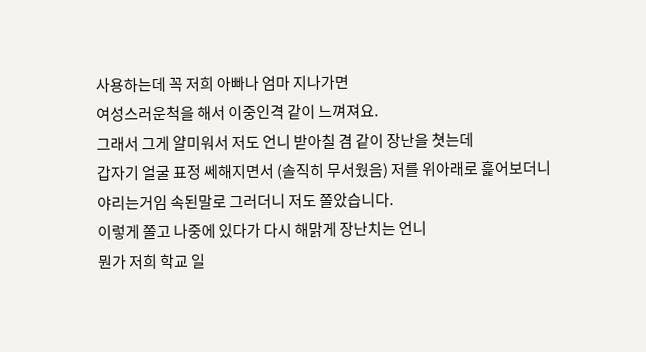사용하는데 꼭 저희 아빠나 엄마 지나가면
여성스러운척을 해서 이중인격 같이 느껴져요.
그래서 그게 얄미워서 저도 언니 받아칠 겸 같이 장난을 쳣는데
갑자기 얼굴 표정 쎄해지면서 (솔직히 무서웠음) 저를 위아래로 흝어보더니
야리는거임 속된말로 그러더니 저도 쫄았습니다.
이렇게 쫄고 나중에 있다가 다시 해맑게 장난치는 언니
뭔가 저희 학교 일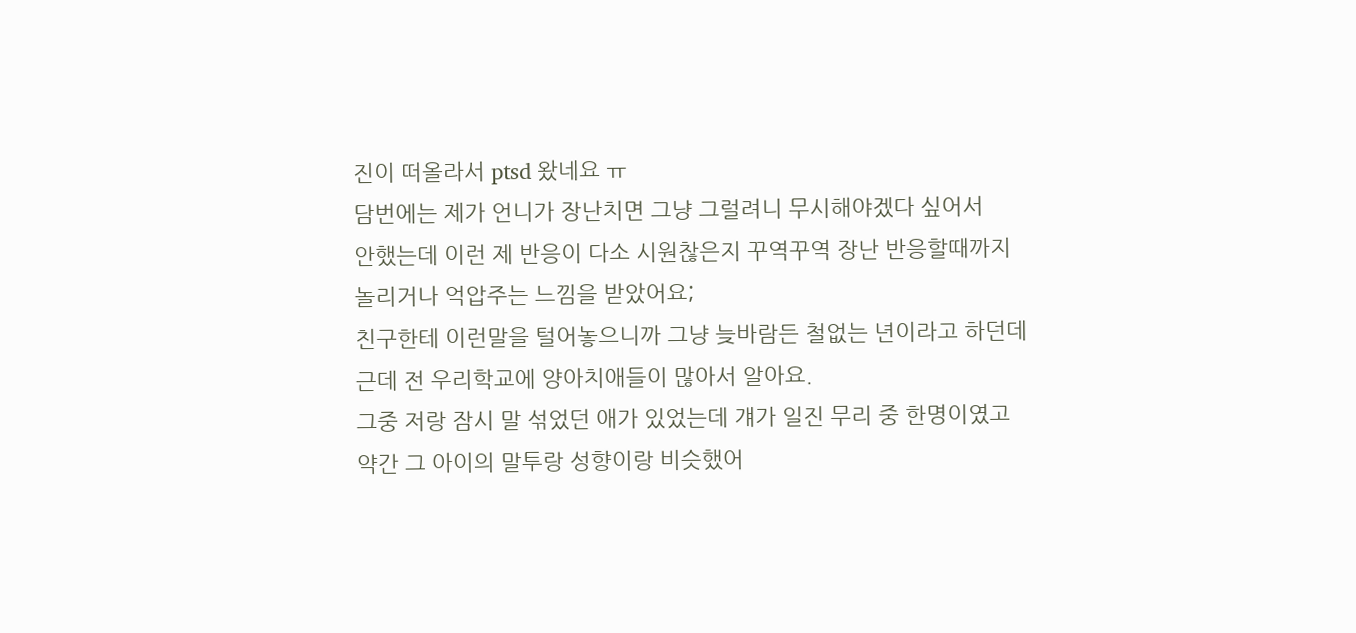진이 떠올라서 ptsd 왔네요 ㅠ
담번에는 제가 언니가 장난치면 그냥 그럴려니 무시해야겠다 싶어서
안했는데 이런 제 반응이 다소 시원찮은지 꾸역꾸역 장난 반응할때까지
놀리거나 억압주는 느낌을 받았어요;
친구한테 이런말을 털어놓으니까 그냥 늦바람든 철없는 년이라고 하던데
근데 전 우리학교에 양아치애들이 많아서 알아요.
그중 저랑 잠시 말 섞었던 애가 있었는데 걔가 일진 무리 중 한명이였고
약간 그 아이의 말투랑 성향이랑 비슷했어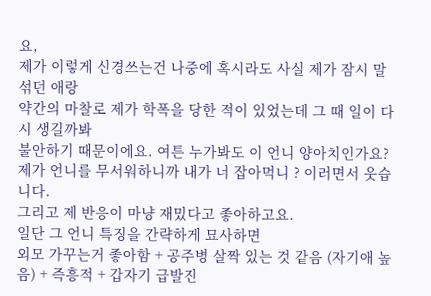요,
제가 이렇게 신경쓰는건 나중에 혹시라도 사실 제가 잠시 말 섞던 애랑
약간의 마찰로 제가 학폭을 당한 적이 있었는데 그 때 일이 다시 생길까봐
불안하기 때문이에요. 여튼 누가봐도 이 언니 양아치인가요?
제가 언니를 무서워하니까 내가 너 잡아먹니 ? 이러면서 웃습니다.
그리고 제 반응이 마냥 재밌다고 좋아하고요.
일단 그 언니 특징을 간략하게 묘사하면
외모 가꾸는거 좋아함 + 공주병 살짝 있는 것 같음 (자기애 높음) + 즉흥적 + 갑자기 급발진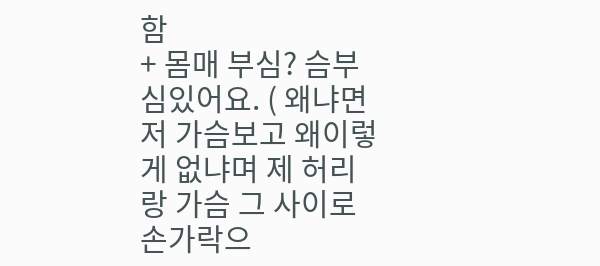함
+ 몸매 부심? 슴부심있어요. ( 왜냐면 저 가슴보고 왜이렇게 없냐며 제 허리랑 가슴 그 사이로
손가락으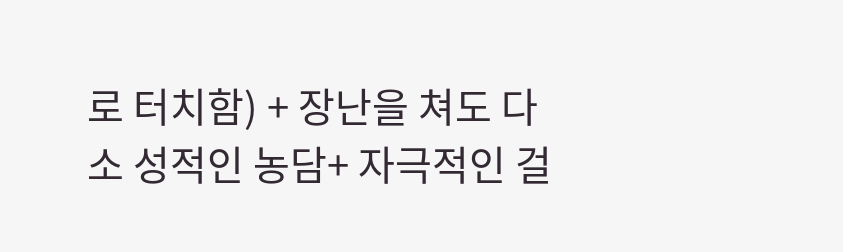로 터치함) + 장난을 쳐도 다소 성적인 농담+ 자극적인 걸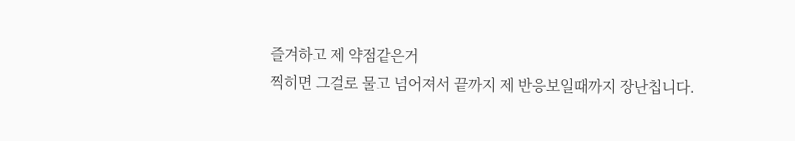즐겨하고 제 약점같은거
찍히면 그걸로 물고 넘어져서 끝까지 제 반응보일때까지 장난칩니다.